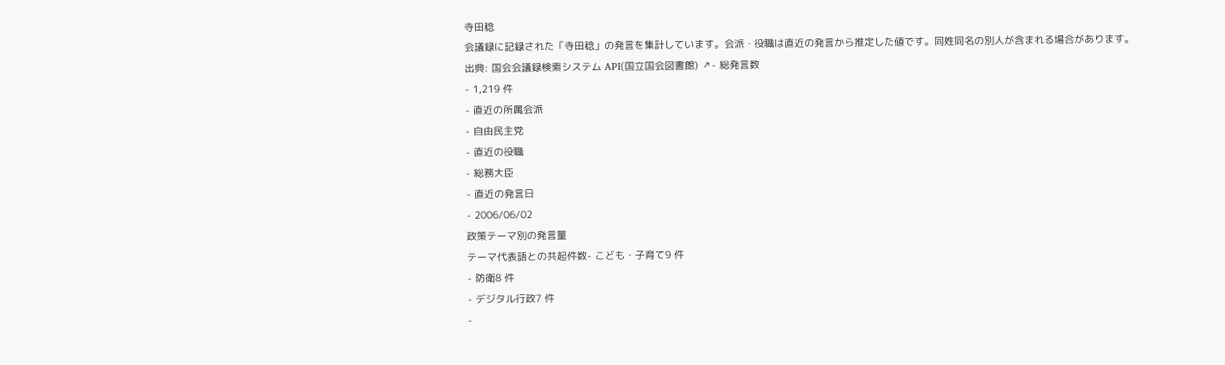寺田稔
会議録に記録された「寺田稔」の発言を集計しています。会派・役職は直近の発言から推定した値です。同姓同名の別人が含まれる場合があります。
出典: 国会会議録検索システム API(国立国会図書館) ↗- 総発言数
- 1,219 件
- 直近の所属会派
- 自由民主党
- 直近の役職
- 総務大臣
- 直近の発言日
- 2006/06/02
政策テーマ別の発言量
テーマ代表語との共起件数- こども・子育て9 件
- 防衛8 件
- デジタル行政7 件
-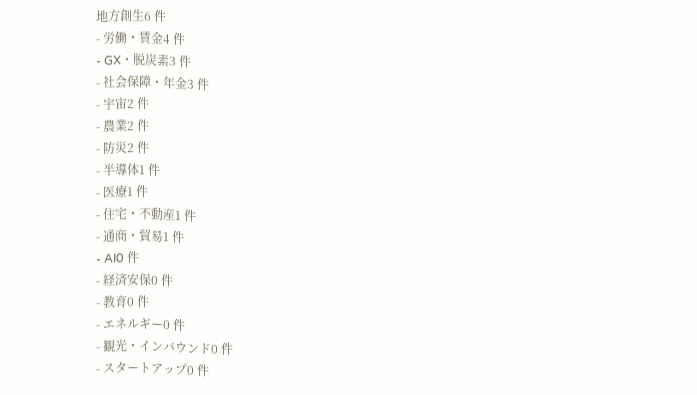地方創生6 件
- 労働・賃金4 件
- GX・脱炭素3 件
- 社会保障・年金3 件
- 宇宙2 件
- 農業2 件
- 防災2 件
- 半導体1 件
- 医療1 件
- 住宅・不動産1 件
- 通商・貿易1 件
- AI0 件
- 経済安保0 件
- 教育0 件
- エネルギー0 件
- 観光・インバウンド0 件
- スタートアップ0 件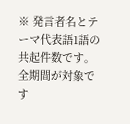※ 発言者名とテーマ代表語1語の共起件数です。全期間が対象です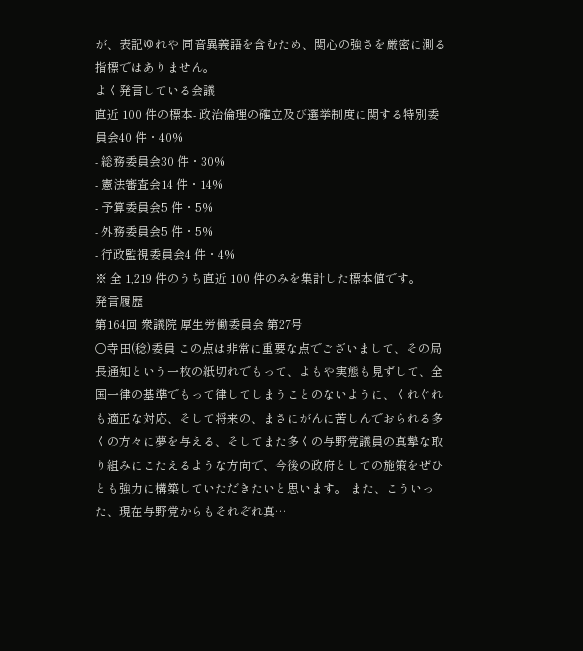が、表記ゆれや 同音異義語を含むため、関心の強さを厳密に測る指標ではありません。
よく発言している会議
直近 100 件の標本- 政治倫理の確立及び選挙制度に関する特別委員会40 件・40%
- 総務委員会30 件・30%
- 憲法審査会14 件・14%
- 予算委員会5 件・5%
- 外務委員会5 件・5%
- 行政監視委員会4 件・4%
※ 全 1,219 件のうち直近 100 件のみを集計した標本値です。
発言履歴
第164回 衆議院 厚生労働委員会 第27号
○寺田(稔)委員 この点は非常に重要な点でございまして、その局長通知という一枚の紙切れでもって、よもや実態も見ずして、全国一律の基準でもって律してしまうことのないように、くれぐれも適正な対応、そして将来の、まさにがんに苦しんでおられる多くの方々に夢を与える、そしてまた多くの与野党議員の真摯な取り組みにこたえるような方向で、今後の政府としての施策をぜひとも強力に構築していただきたいと思います。 また、こういった、現在与野党からもそれぞれ真…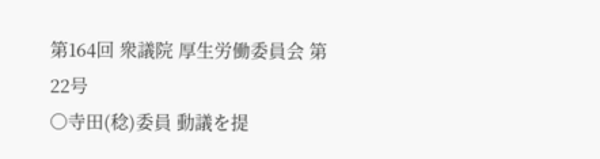第164回 衆議院 厚生労働委員会 第22号
○寺田(稔)委員 動議を提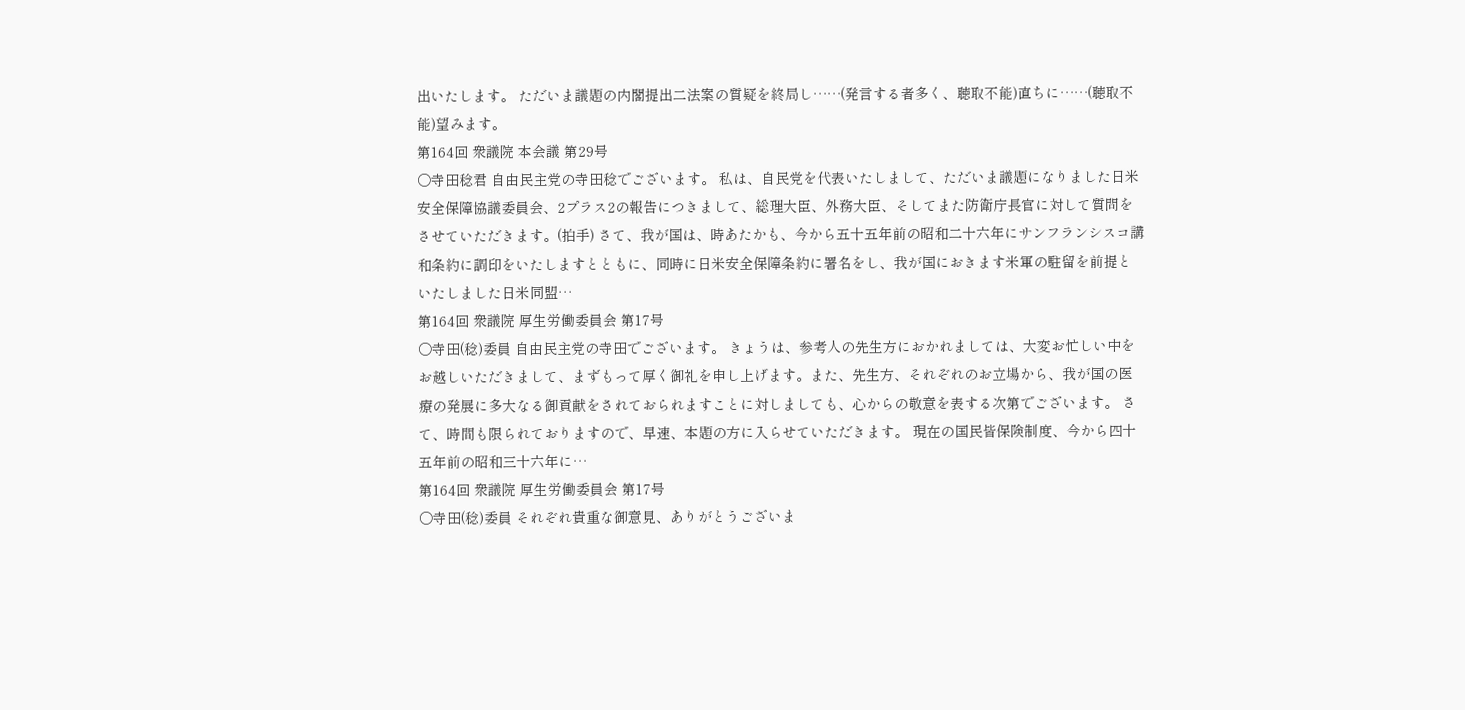出いたします。 ただいま議題の内閣提出二法案の質疑を終局し……(発言する者多く、聴取不能)直ちに……(聴取不能)望みます。
第164回 衆議院 本会議 第29号
○寺田稔君 自由民主党の寺田稔でございます。 私は、自民党を代表いたしまして、ただいま議題になりました日米安全保障協議委員会、2プラス2の報告につきまして、総理大臣、外務大臣、そしてまた防衛庁長官に対して質問をさせていただきます。(拍手) さて、我が国は、時あたかも、今から五十五年前の昭和二十六年にサンフランシスコ講和条約に調印をいたしますとともに、同時に日米安全保障条約に署名をし、我が国におきます米軍の駐留を前提といたしました日米同盟…
第164回 衆議院 厚生労働委員会 第17号
○寺田(稔)委員 自由民主党の寺田でございます。 きょうは、参考人の先生方におかれましては、大変お忙しい中をお越しいただきまして、まずもって厚く御礼を申し上げます。また、先生方、それぞれのお立場から、我が国の医療の発展に多大なる御貢献をされておられますことに対しましても、心からの敬意を表する次第でございます。 さて、時間も限られておりますので、早速、本題の方に入らせていただきます。 現在の国民皆保険制度、今から四十五年前の昭和三十六年に…
第164回 衆議院 厚生労働委員会 第17号
○寺田(稔)委員 それぞれ貴重な御意見、ありがとうございま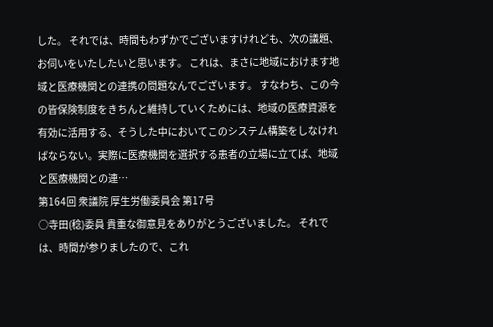した。 それでは、時間もわずかでございますけれども、次の議題、お伺いをいたしたいと思います。 これは、まさに地域におけます地域と医療機関との連携の問題なんでございます。 すなわち、この今の皆保険制度をきちんと維持していくためには、地域の医療資源を有効に活用する、そうした中においてこのシステム構築をしなければならない。実際に医療機関を選択する患者の立場に立てば、地域と医療機関との連…
第164回 衆議院 厚生労働委員会 第17号
○寺田(稔)委員 貴重な御意見をありがとうございました。 それでは、時間が参りましたので、これ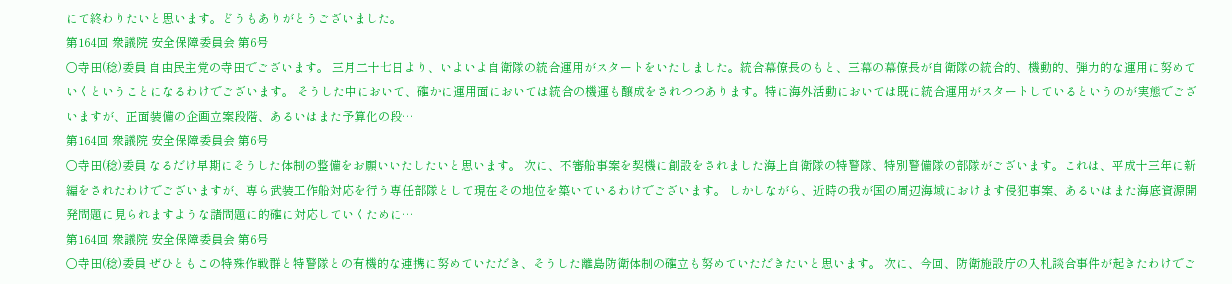にて終わりたいと思います。どうもありがとうございました。
第164回 衆議院 安全保障委員会 第6号
○寺田(稔)委員 自由民主党の寺田でございます。 三月二十七日より、いよいよ自衛隊の統合運用がスタートをいたしました。統合幕僚長のもと、三幕の幕僚長が自衛隊の統合的、機動的、弾力的な運用に努めていくということになるわけでございます。 そうした中において、確かに運用面においては統合の機運も醸成をされつつあります。特に海外活動においては既に統合運用がスタートしているというのが実態でございますが、正面装備の企画立案段階、あるいはまた予算化の段…
第164回 衆議院 安全保障委員会 第6号
○寺田(稔)委員 なるだけ早期にそうした体制の整備をお願いいたしたいと思います。 次に、不審船事案を契機に創設をされました海上自衛隊の特警隊、特別警備隊の部隊がございます。これは、平成十三年に新編をされたわけでございますが、専ら武装工作船対応を行う専任部隊として現在その地位を築いているわけでございます。 しかしながら、近時の我が国の周辺海域におけます侵犯事案、あるいはまた海底資源開発問題に見られますような諸問題に的確に対応していくために…
第164回 衆議院 安全保障委員会 第6号
○寺田(稔)委員 ぜひともこの特殊作戦群と特警隊との有機的な連携に努めていただき、そうした離島防衛体制の確立も努めていただきたいと思います。 次に、今回、防衛施設庁の入札談合事件が起きたわけでご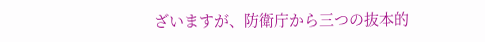ざいますが、防衛庁から三つの抜本的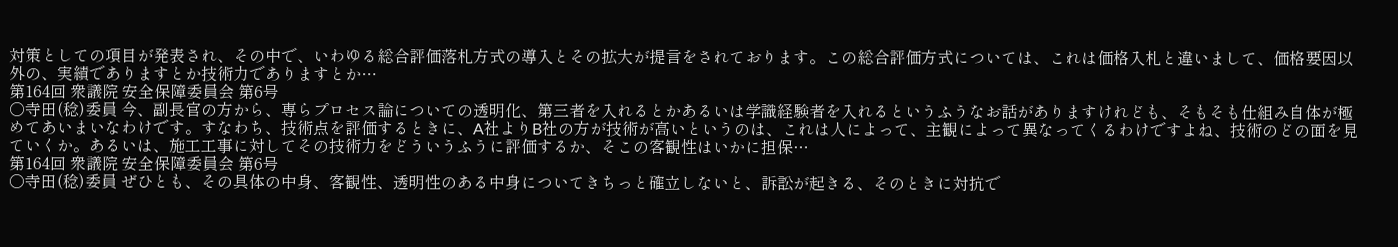対策としての項目が発表され、その中で、いわゆる総合評価落札方式の導入とその拡大が提言をされております。この総合評価方式については、これは価格入札と違いまして、価格要因以外の、実績でありますとか技術力でありますとか…
第164回 衆議院 安全保障委員会 第6号
○寺田(稔)委員 今、副長官の方から、専らプロセス論についての透明化、第三者を入れるとかあるいは学識経験者を入れるというふうなお話がありますけれども、そもそも仕組み自体が極めてあいまいなわけです。すなわち、技術点を評価するときに、A社よりB社の方が技術が高いというのは、これは人によって、主観によって異なってくるわけですよね、技術のどの面を見ていくか。あるいは、施工工事に対してその技術力をどういうふうに評価するか、そこの客観性はいかに担保…
第164回 衆議院 安全保障委員会 第6号
○寺田(稔)委員 ぜひとも、その具体の中身、客観性、透明性のある中身についてきちっと確立しないと、訴訟が起きる、そのときに対抗で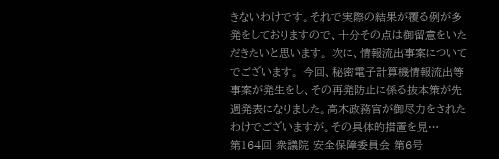きないわけです。それで実際の結果が覆る例が多発をしておりますので、十分その点は御留意をいただきたいと思います。 次に、情報流出事案についてでございます。 今回、秘密電子計算機情報流出等事案が発生をし、その再発防止に係る抜本策が先週発表になりました。高木政務官が御尽力をされたわけでございますが。その具体的措置を見…
第164回 衆議院 安全保障委員会 第6号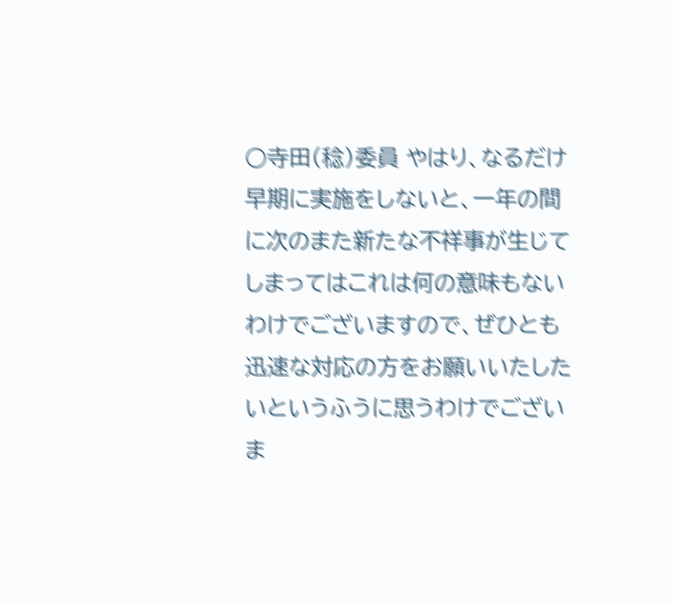○寺田(稔)委員 やはり、なるだけ早期に実施をしないと、一年の間に次のまた新たな不祥事が生じてしまってはこれは何の意味もないわけでございますので、ぜひとも迅速な対応の方をお願いいたしたいというふうに思うわけでございま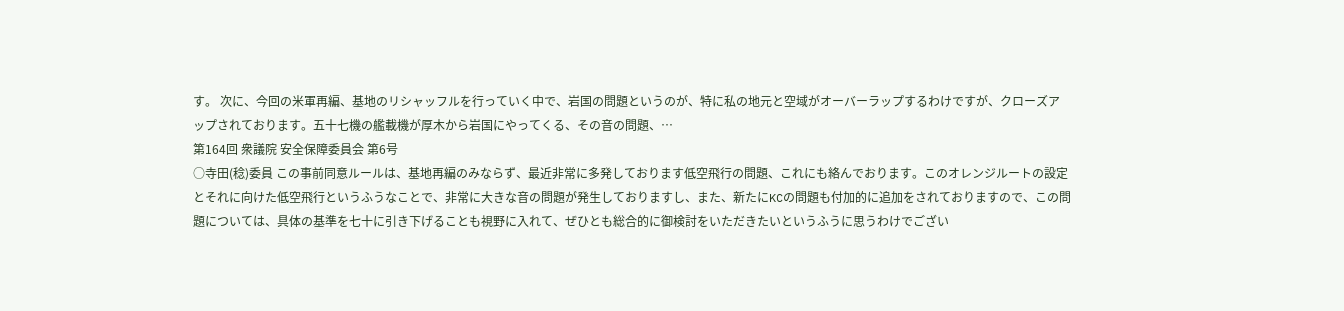す。 次に、今回の米軍再編、基地のリシャッフルを行っていく中で、岩国の問題というのが、特に私の地元と空域がオーバーラップするわけですが、クローズアップされております。五十七機の艦載機が厚木から岩国にやってくる、その音の問題、…
第164回 衆議院 安全保障委員会 第6号
○寺田(稔)委員 この事前同意ルールは、基地再編のみならず、最近非常に多発しております低空飛行の問題、これにも絡んでおります。このオレンジルートの設定とそれに向けた低空飛行というふうなことで、非常に大きな音の問題が発生しておりますし、また、新たにKCの問題も付加的に追加をされておりますので、この問題については、具体の基準を七十に引き下げることも視野に入れて、ぜひとも総合的に御検討をいただきたいというふうに思うわけでござい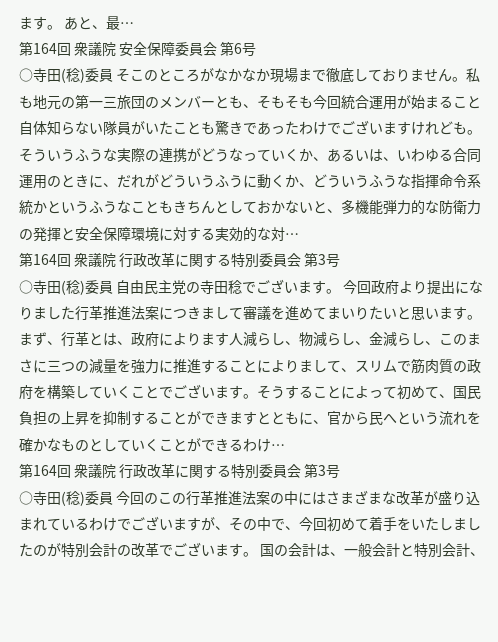ます。 あと、最…
第164回 衆議院 安全保障委員会 第6号
○寺田(稔)委員 そこのところがなかなか現場まで徹底しておりません。私も地元の第一三旅団のメンバーとも、そもそも今回統合運用が始まること自体知らない隊員がいたことも驚きであったわけでございますけれども。 そういうふうな実際の連携がどうなっていくか、あるいは、いわゆる合同運用のときに、だれがどういうふうに動くか、どういうふうな指揮命令系統かというふうなこともきちんとしておかないと、多機能弾力的な防衛力の発揮と安全保障環境に対する実効的な対…
第164回 衆議院 行政改革に関する特別委員会 第3号
○寺田(稔)委員 自由民主党の寺田稔でございます。 今回政府より提出になりました行革推進法案につきまして審議を進めてまいりたいと思います。 まず、行革とは、政府によります人減らし、物減らし、金減らし、このまさに三つの減量を強力に推進することによりまして、スリムで筋肉質の政府を構築していくことでございます。そうすることによって初めて、国民負担の上昇を抑制することができますとともに、官から民へという流れを確かなものとしていくことができるわけ…
第164回 衆議院 行政改革に関する特別委員会 第3号
○寺田(稔)委員 今回のこの行革推進法案の中にはさまざまな改革が盛り込まれているわけでございますが、その中で、今回初めて着手をいたしましたのが特別会計の改革でございます。 国の会計は、一般会計と特別会計、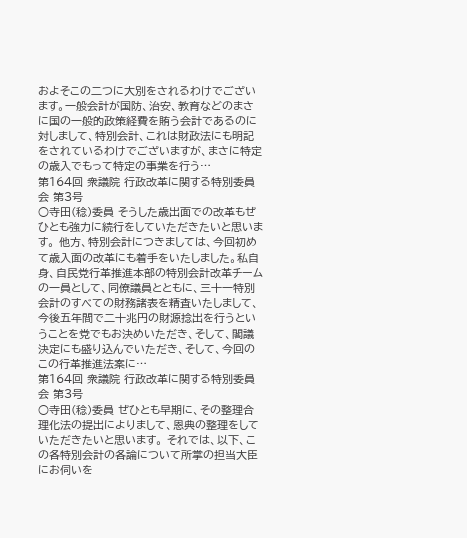およそこの二つに大別をされるわけでございます。一般会計が国防、治安、教育などのまさに国の一般的政策経費を賄う会計であるのに対しまして、特別会計、これは財政法にも明記をされているわけでございますが、まさに特定の歳入でもって特定の事業を行う…
第164回 衆議院 行政改革に関する特別委員会 第3号
○寺田(稔)委員 そうした歳出面での改革もぜひとも強力に続行をしていただきたいと思います。 他方、特別会計につきましては、今回初めて歳入面の改革にも着手をいたしました。私自身、自民党行革推進本部の特別会計改革チームの一員として、同僚議員とともに、三十一特別会計のすべての財務諸表を精査いたしまして、今後五年間で二十兆円の財源捻出を行うということを党でもお決めいただき、そして、閣議決定にも盛り込んでいただき、そして、今回のこの行革推進法案に…
第164回 衆議院 行政改革に関する特別委員会 第3号
○寺田(稔)委員 ぜひとも早期に、その整理合理化法の提出によりまして、恩典の整理をしていただきたいと思います。 それでは、以下、この各特別会計の各論について所掌の担当大臣にお伺いを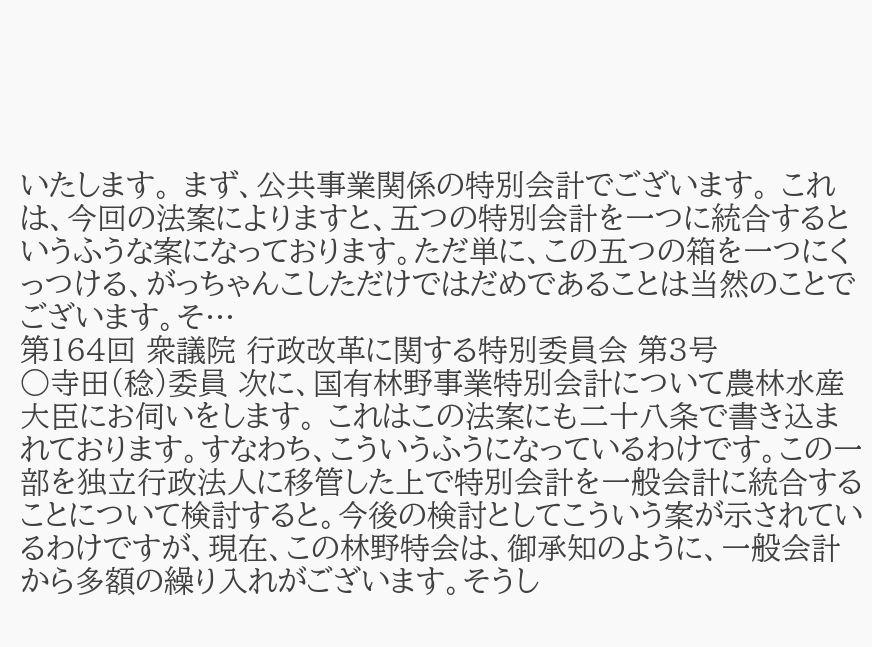いたします。 まず、公共事業関係の特別会計でございます。 これは、今回の法案によりますと、五つの特別会計を一つに統合するというふうな案になっております。ただ単に、この五つの箱を一つにくっつける、がっちゃんこしただけではだめであることは当然のことでございます。そ…
第164回 衆議院 行政改革に関する特別委員会 第3号
○寺田(稔)委員 次に、国有林野事業特別会計について農林水産大臣にお伺いをします。 これはこの法案にも二十八条で書き込まれております。すなわち、こういうふうになっているわけです。この一部を独立行政法人に移管した上で特別会計を一般会計に統合することについて検討すると。今後の検討としてこういう案が示されているわけですが、現在、この林野特会は、御承知のように、一般会計から多額の繰り入れがございます。そうし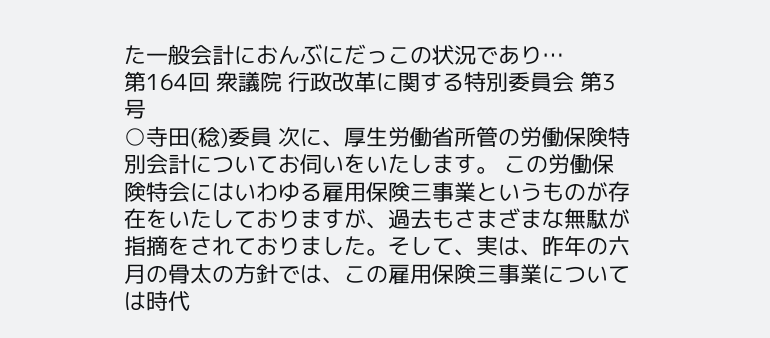た一般会計におんぶにだっこの状況であり…
第164回 衆議院 行政改革に関する特別委員会 第3号
○寺田(稔)委員 次に、厚生労働省所管の労働保険特別会計についてお伺いをいたします。 この労働保険特会にはいわゆる雇用保険三事業というものが存在をいたしておりますが、過去もさまざまな無駄が指摘をされておりました。そして、実は、昨年の六月の骨太の方針では、この雇用保険三事業については時代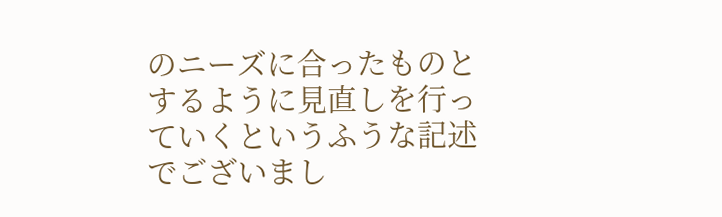のニーズに合ったものとするように見直しを行っていくというふうな記述でございまし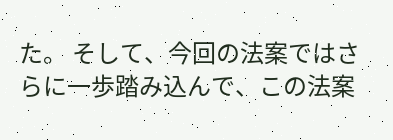た。 そして、今回の法案ではさらに一歩踏み込んで、この法案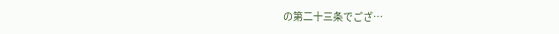の第二十三条でござ…